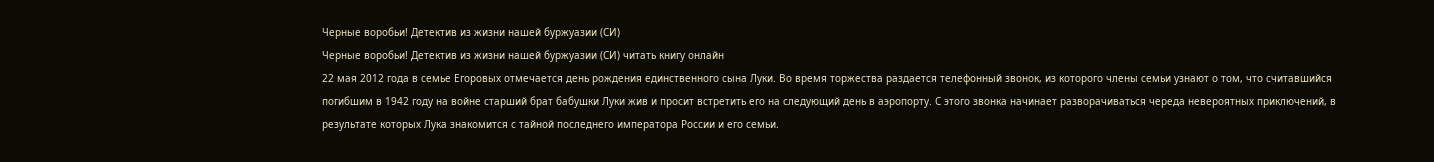Черные воробьи! Детектив из жизни нашей буржуазии (СИ)
Черные воробьи! Детектив из жизни нашей буржуазии (СИ) читать книгу онлайн
22 мая 2012 года в семье Егоровых отмечается день рождения единственного сына Луки. Во время торжества раздается телефонный звонок, из которого члены семьи узнают о том, что считавшийся погибшим в 1942 году на войне старший брат бабушки Луки жив и просит встретить его на следующий день в аэропорту. С этого звонка начинает разворачиваться череда невероятных приключений, в результате которых Лука знакомится с тайной последнего императора России и его семьи.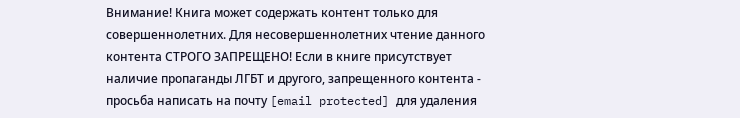Внимание! Книга может содержать контент только для совершеннолетних. Для несовершеннолетних чтение данного контента СТРОГО ЗАПРЕЩЕНО! Если в книге присутствует наличие пропаганды ЛГБТ и другого, запрещенного контента - просьба написать на почту [email protected] для удаления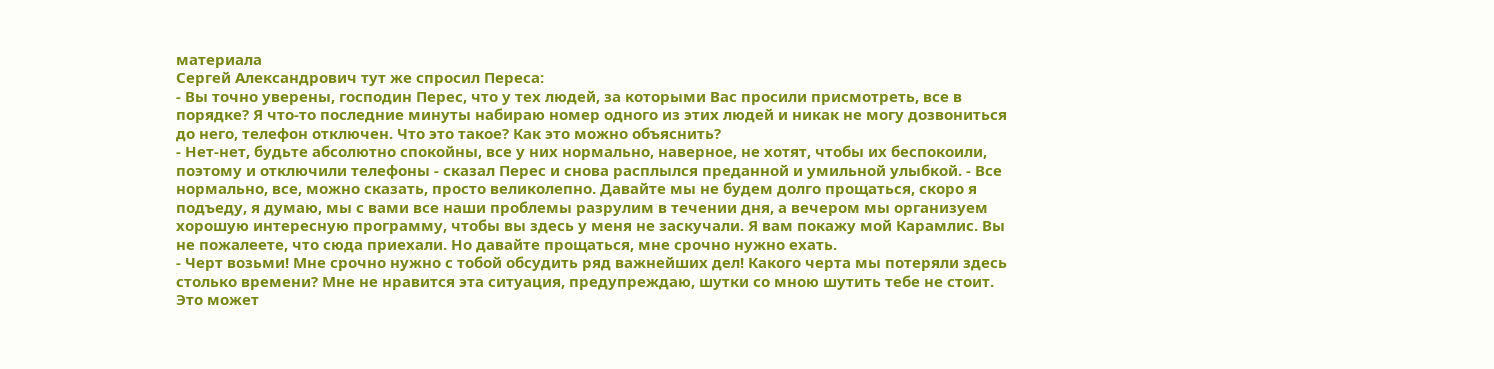материала
Сергей Александрович тут же спросил Переса:
- Вы точно уверены, господин Перес, что у тех людей, за которыми Вас просили присмотреть, все в порядке? Я что-то последние минуты набираю номер одного из этих людей и никак не могу дозвониться до него, телефон отключен. Что это такое? Как это можно объяснить?
- Нет-нет, будьте абсолютно спокойны, все у них нормально, наверное, не хотят, чтобы их беспокоили, поэтому и отключили телефоны - сказал Перес и снова расплылся преданной и умильной улыбкой. - Все нормально, все, можно сказать, просто великолепно. Давайте мы не будем долго прощаться, скоро я подъеду, я думаю, мы с вами все наши проблемы разрулим в течении дня, а вечером мы организуем хорошую интересную программу, чтобы вы здесь у меня не заскучали. Я вам покажу мой Карамлис. Вы не пожалеете, что сюда приехали. Но давайте прощаться, мне срочно нужно ехать.
- Черт возьми! Мне срочно нужно с тобой обсудить ряд важнейших дел! Какого черта мы потеряли здесь столько времени? Мне не нравится эта ситуация, предупреждаю, шутки со мною шутить тебе не стоит. Это может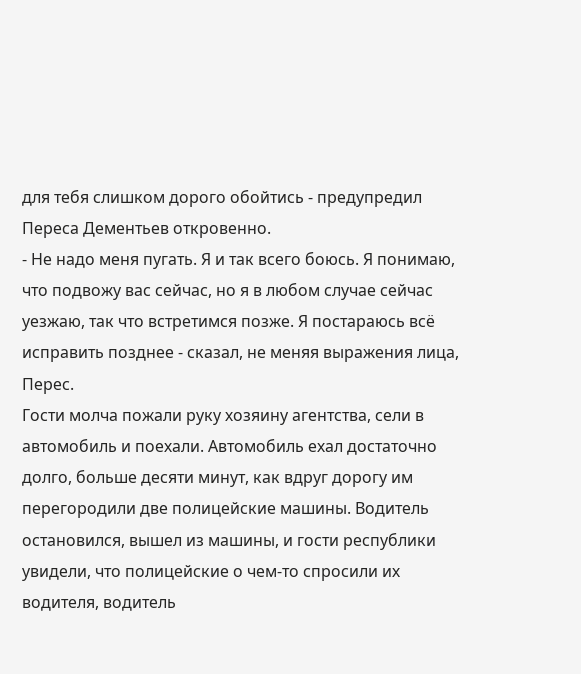для тебя слишком дорого обойтись - предупредил Переса Дементьев откровенно.
- Не надо меня пугать. Я и так всего боюсь. Я понимаю, что подвожу вас сейчас, но я в любом случае сейчас уезжаю, так что встретимся позже. Я постараюсь всё исправить позднее - сказал, не меняя выражения лица, Перес.
Гости молча пожали руку хозяину агентства, сели в автомобиль и поехали. Автомобиль ехал достаточно долго, больше десяти минут, как вдруг дорогу им перегородили две полицейские машины. Водитель остановился, вышел из машины, и гости республики увидели, что полицейские о чем-то спросили их водителя, водитель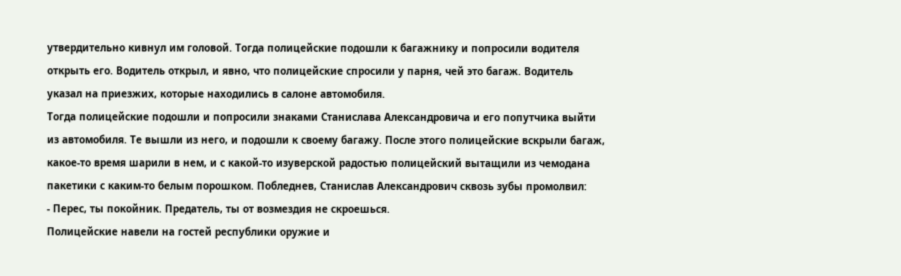утвердительно кивнул им головой. Тогда полицейские подошли к багажнику и попросили водителя открыть его. Водитель открыл, и явно, что полицейские спросили у парня, чей это багаж. Водитель указал на приезжих, которые находились в салоне автомобиля.
Тогда полицейские подошли и попросили знаками Станислава Александровича и его попутчика выйти из автомобиля. Те вышли из него, и подошли к своему багажу. После этого полицейские вскрыли багаж, какое-то время шарили в нем, и с какой-то изуверской радостью полицейский вытащили из чемодана пакетики с каким-то белым порошком. Побледнев, Станислав Александрович сквозь зубы промолвил:
- Перес, ты покойник. Предатель, ты от возмездия не скроешься.
Полицейские навели на гостей республики оружие и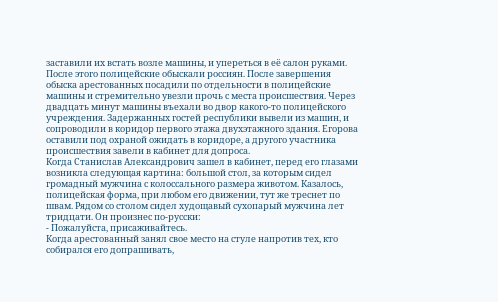заставили их встать возле машины, и упереться в её салон руками. После этого полицейские обыскали россиян. После завершения обыска арестованных посадили по отдельности в полицейские машины и стремительно увезли прочь с места происшествия. Через двадцать минут машины въехали во двор какого-то полицейского учреждения. Задержанных гостей республики вывели из машин, и сопроводили в коридор первого этажа двухэтажного здания. Егорова оставили под охраной ожидать в коридоре, а другого участника происшествия завели в кабинет для допроса.
Когда Станислав Александрович зашел в кабинет, перед его глазами возникла следующая картина: большой стол, за которым сидел громадный мужчина с колоссального размера животом. Казалось, полицейская форма, при любом его движении, тут же треснет по швам. Рядом со столом сидел худощавый сухопарый мужчина лет тридцати. Он произнес по-русски:
- Пожалуйста, присаживайтесь.
Когда арестованный занял свое место на стуле напротив тех, кто собирался его допрашивать,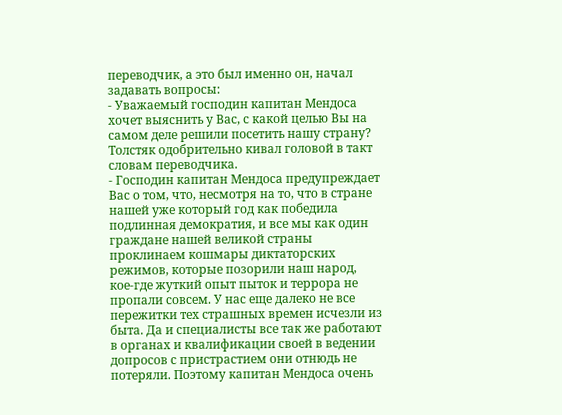переводчик, а это был именно он, начал задавать вопросы:
- Уважаемый господин капитан Мендоса хочет выяснить у Вас, с какой целью Вы на самом деле решили посетить нашу страну?
Толстяк одобрительно кивал головой в такт словам переводчика.
- Господин капитан Мендоса предупреждает Вас о том, что, несмотря на то, что в стране нашей уже который год как победила подлинная демократия, и все мы как один граждане нашей великой страны проклинаем кошмары диктаторских режимов, которые позорили наш народ, кое-где жуткий опыт пыток и террора не пропали совсем. У нас еще далеко не все пережитки тех страшных времен исчезли из быта. Да и специалисты все так же работают в органах и квалификации своей в ведении допросов с пристрастием они отнюдь не потеряли. Поэтому капитан Мендоса очень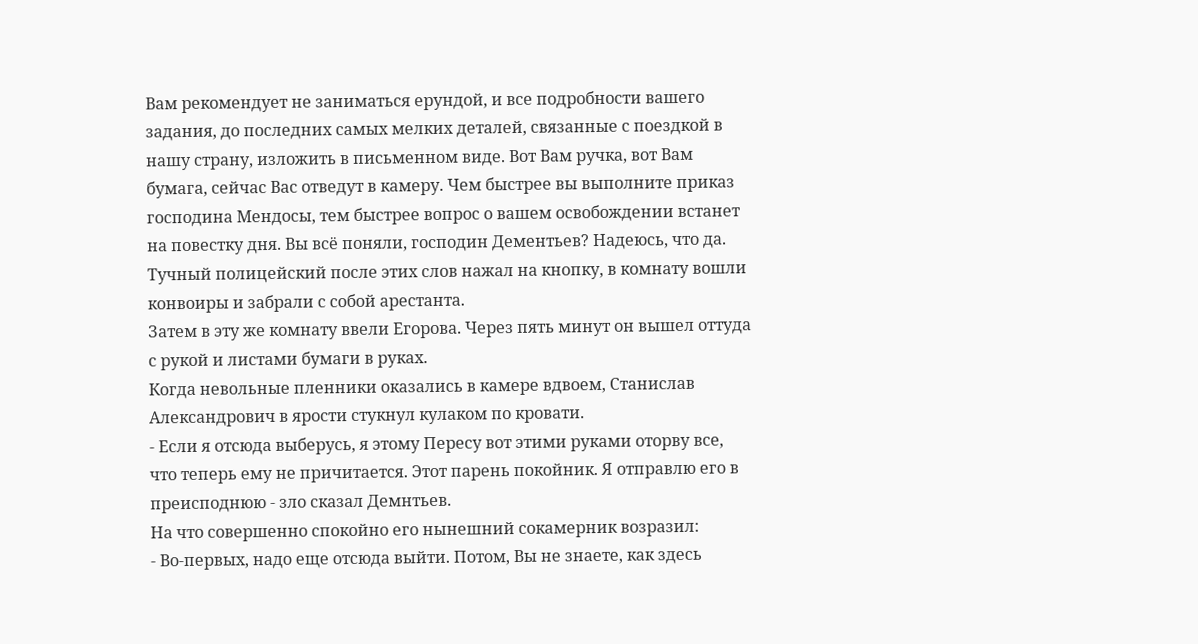Вам рекомендует не заниматься ерундой, и все подробности вашего задания, до последних самых мелких деталей, связанные с поездкой в нашу страну, изложить в письменном виде. Вот Вам ручка, вот Вам бумага, сейчас Вас отведут в камеру. Чем быстрее вы выполните приказ господина Мендосы, тем быстрее вопрос о вашем освобождении встанет на повестку дня. Вы всё поняли, господин Дементьев? Надеюсь, что да.
Тучный полицейский после этих слов нажал на кнопку, в комнату вошли конвоиры и забрали с собой арестанта.
Затем в эту же комнату ввели Егорова. Через пять минут он вышел оттуда с рукой и листами бумаги в руках.
Когда невольные пленники оказались в камере вдвоем, Станислав Александрович в ярости стукнул кулаком по кровати.
- Если я отсюда выберусь, я этому Пересу вот этими руками оторву все, что теперь ему не причитается. Этот парень покойник. Я отправлю его в преисподнюю - зло сказал Демнтьев.
На что совершенно спокойно его нынешний сокамерник возразил:
- Во-первых, надо еще отсюда выйти. Потом, Вы не знаете, как здесь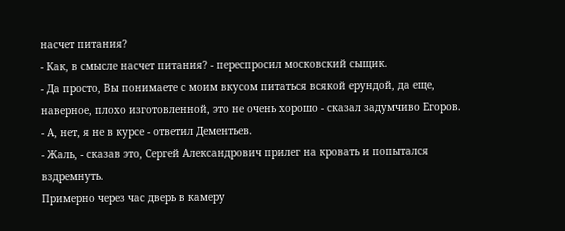насчет питания?
- Как, в смысле насчет питания? - переспросил московский сыщик.
- Да просто, Вы понимаете с моим вкусом питаться всякой ерундой, да еще, наверное, плохо изготовленной, это не очень хорошо - сказал задумчиво Егоров.
- А, нет, я не в курсе - ответил Дементьев.
- Жаль, - сказав это, Сергей Александрович прилег на кровать и попытался вздремнуть.
Примерно через час дверь в камеру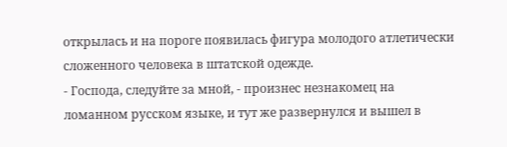открылась и на пороге появилась фигура молодого атлетически сложенного человека в штатской одежде.
- Господа, следуйте за мной, - произнес незнакомец на ломанном русском языке, и тут же развернулся и вышел в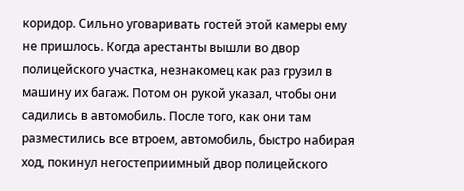коридор. Сильно уговаривать гостей этой камеры ему не пришлось. Когда арестанты вышли во двор полицейского участка, незнакомец как раз грузил в машину их багаж. Потом он рукой указал, чтобы они садились в автомобиль. После того, как они там разместились все втроем, автомобиль, быстро набирая ход, покинул негостеприимный двор полицейского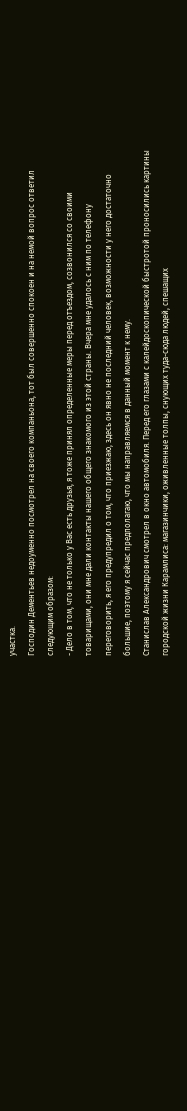участка.
Господин Дементьев недоуменно посмотрел на своего компаньона, тот был совершенно спокоен и на немой вопрос ответил следующим образом:
- Дело в том, что не только у Вас есть друзья, я тоже принял определенные меры перед отъездом, созвонился со своими товарищами, они мне дали контакты нашего общего знакомого из этой страны. Вчера мне удалось с ним по телефону переговорить, я его предупредил о том, что приезжаю, здесь он явно не последний человек, возможности у него достаточно большие, поэтому я сейчас предполагаю, что мы направляемся в данный момент к нему.
Станислав Александрович смотрел в окно автомобиля. Перед его глазами с калейдоскопической быстротой проносились картины городской жизни Карамлиса: магазинчики, оживленные толпы, снующих туда-сюда людей, спешащих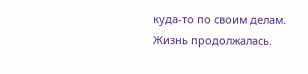куда-то по своим делам. Жизнь продолжалась.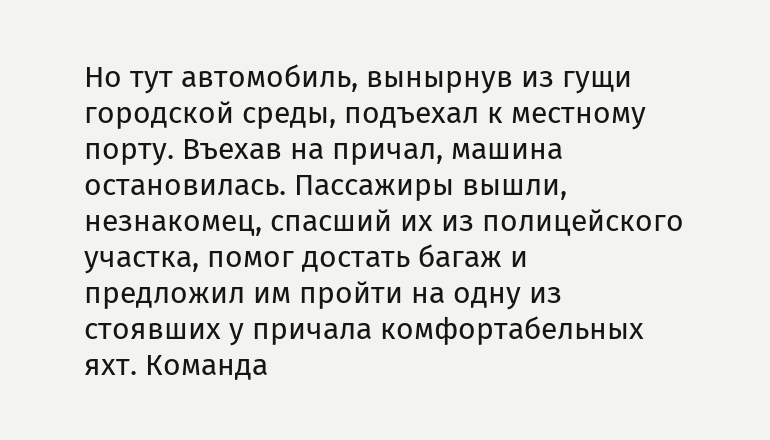Но тут автомобиль, вынырнув из гущи городской среды, подъехал к местному порту. Въехав на причал, машина остановилась. Пассажиры вышли, незнакомец, спасший их из полицейского участка, помог достать багаж и предложил им пройти на одну из стоявших у причала комфортабельных яхт. Команда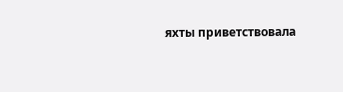яхты приветствовала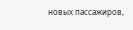новых пассажиров,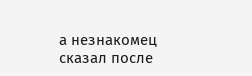а незнакомец сказал после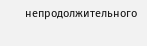непродолжительного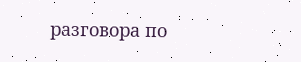разговора по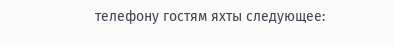телефону гостям яхты следующее: